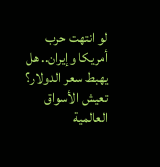لو انتهت حرب أمريكا وإيران.. هل يهبط سعر الدولار؟
تعيش الأسواق العالمية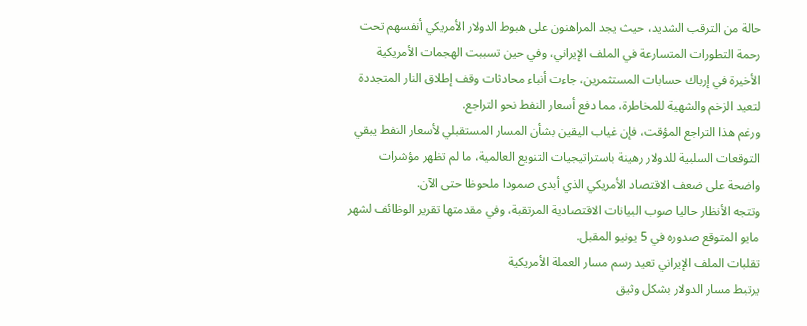حالة من الترقب الشديد، حيث يجد المراهنون على هبوط الدولار الأمريكي أنفسهم تحت رحمة التطورات المتسارعة في الملف الإيراني، وفي حين تسببت الهجمات الأمريكية الأخيرة في إرباك حسابات المستثمرين، جاءت أنباء محادثات وقف إطلاق النار المتجددة لتعيد الزخم والشهية للمخاطرة، مما دفع أسعار النفط نحو التراجع.
ورغم هذا التراجع المؤقت، فإن غياب اليقين بشأن المسار المستقبلي لأسعار النفط يبقي التوقعات السلبية للدولار رهينة باستراتيجيات التنويع العالمية، ما لم تظهر مؤشرات واضحة على ضعف الاقتصاد الأمريكي الذي أبدى صمودا ملحوظا حتى الآن.
وتتجه الأنظار حاليا صوب البيانات الاقتصادية المرتقبة، وفي مقدمتها تقرير الوظائف لشهر مايو المتوقع صدوره في 5 يونيو المقبل.
تقلبات الملف الإيراني تعيد رسم مسار العملة الأمريكية
يرتبط مسار الدولار بشكل وثيق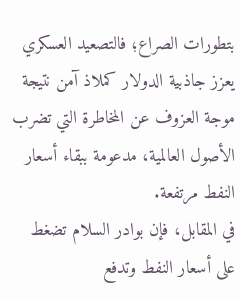بتطورات الصراع؛ فالتصعيد العسكري يعزز جاذبية الدولار كملاذ آمن نتيجة موجة العزوف عن المخاطرة التي تضرب الأصول العالمية، مدعومة ببقاء أسعار النفط مرتفعة.
في المقابل، فإن بوادر السلام تضغط على أسعار النفط وتدفع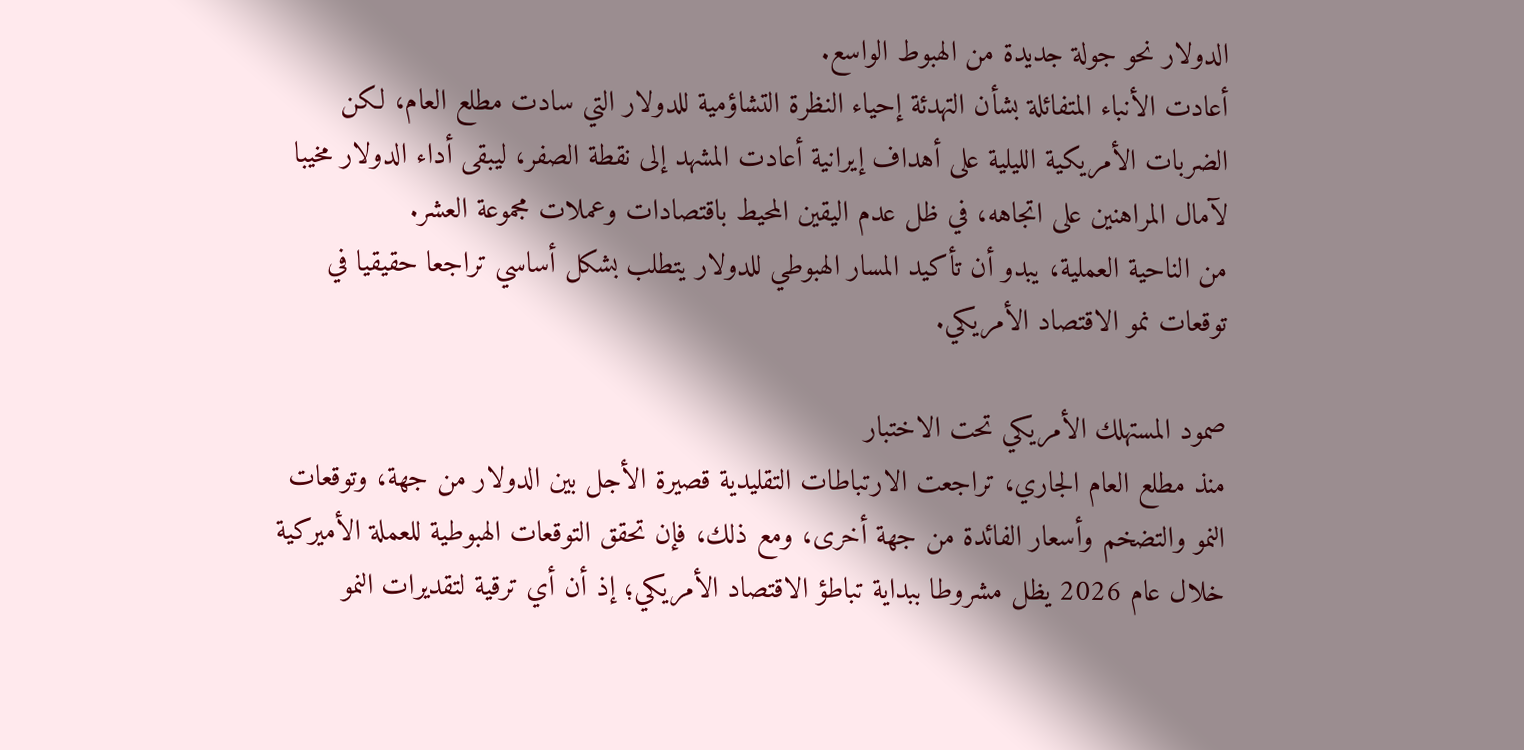الدولار نحو جولة جديدة من الهبوط الواسع.
أعادت الأنباء المتفائلة بشأن التهدئة إحياء النظرة التشاؤمية للدولار التي سادت مطلع العام، لكن الضربات الأمريكية الليلية على أهداف إيرانية أعادت المشهد إلى نقطة الصفر، ليبقى أداء الدولار مخيبا لآمال المراهنين على اتجاهه، في ظل عدم اليقين المحيط باقتصادات وعملات مجموعة العشر.
من الناحية العملية، يبدو أن تأكيد المسار الهبوطي للدولار يتطلب بشكل أساسي تراجعا حقيقيا في توقعات نمو الاقتصاد الأمريكي.

صمود المستهلك الأمريكي تحت الاختبار
منذ مطلع العام الجاري، تراجعت الارتباطات التقليدية قصيرة الأجل بين الدولار من جهة، وتوقعات النمو والتضخم وأسعار الفائدة من جهة أخرى، ومع ذلك، فإن تحقق التوقعات الهبوطية للعملة الأميركية خلال عام 2026 يظل مشروطا ببداية تباطؤ الاقتصاد الأمريكي؛ إذ أن أي ترقية لتقديرات النمو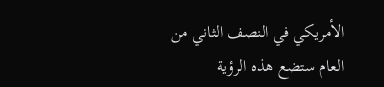الأمريكي في النصف الثاني من العام ستضع هذه الرؤية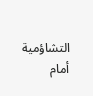التشاؤمية أمام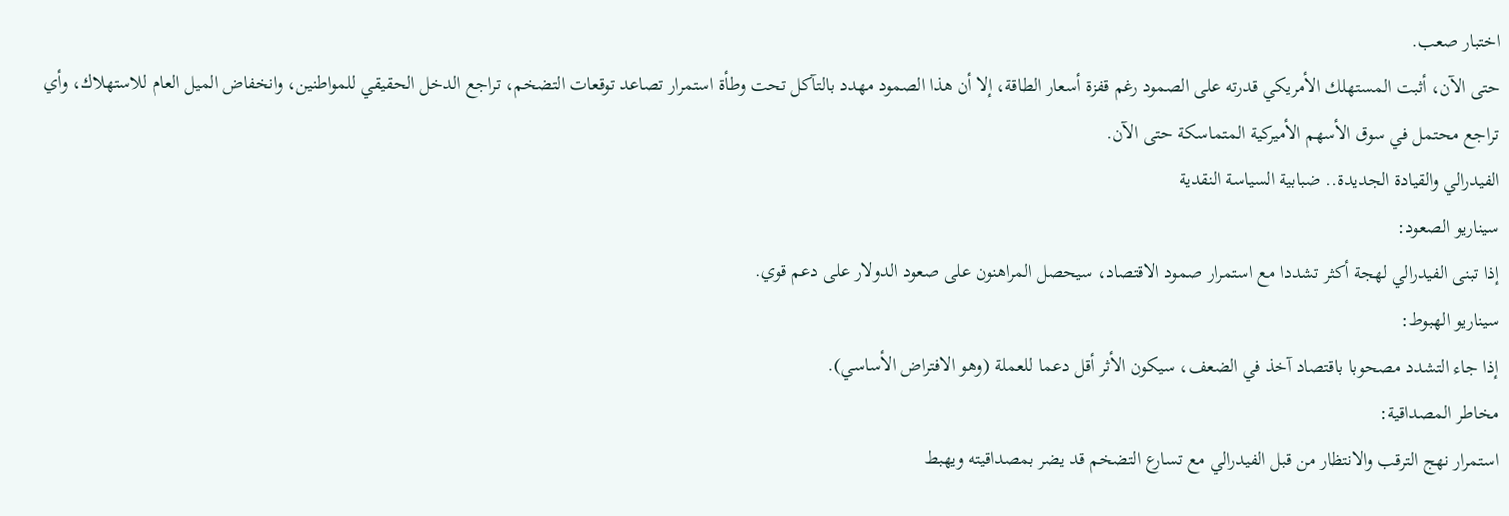اختبار صعب.
حتى الآن، أثبت المستهلك الأمريكي قدرته على الصمود رغم قفزة أسعار الطاقة، إلا أن هذا الصمود مهدد بالتآكل تحت وطأة استمرار تصاعد توقعات التضخم، تراجع الدخل الحقيقي للمواطنين، وانخفاض الميل العام للاستهلاك، وأي تراجع محتمل في سوق الأسهم الأميركية المتماسكة حتى الآن.
الفيدرالي والقيادة الجديدة.. ضبابية السياسة النقدية
سيناريو الصعود:
إذا تبنى الفيدرالي لهجة أكثر تشددا مع استمرار صمود الاقتصاد، سيحصل المراهنون على صعود الدولار على دعم قوي.
سيناريو الهبوط:
إذا جاء التشدد مصحوبا باقتصاد آخذ في الضعف، سيكون الأثر أقل دعما للعملة (وهو الافتراض الأساسي).
مخاطر المصداقية:
استمرار نهج الترقب والانتظار من قبل الفيدرالي مع تسارع التضخم قد يضر بمصداقيته ويهبط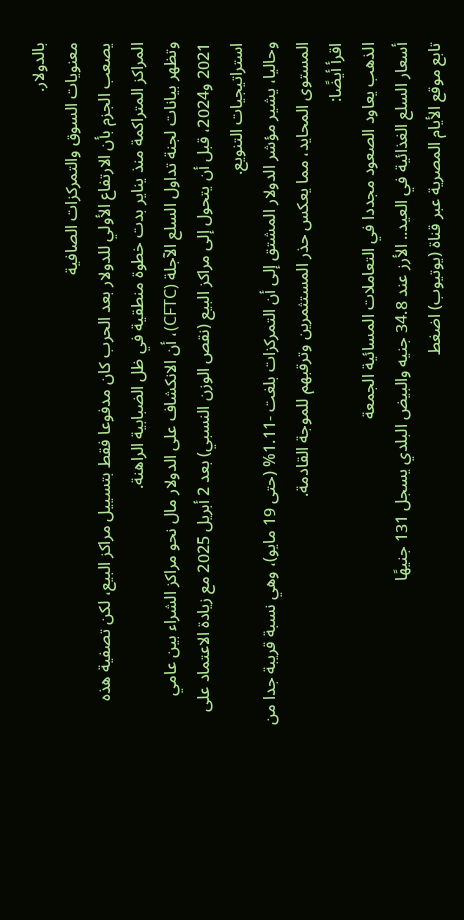بالدولار.
معنويات السوق والتمركزات الصافية
يصعب الجزم بأن الارتفاع الأولي للدولار بعد الحرب كان مدفوعا فقط بتسييل مراكز البيع، لكن تصفية هذه المراكز المتراكمة منذ يناير بدت خطوة منطقية في ظل الضبابية الراهنة.
وتظهر بيانات لجنة تداول السلع الآجلة (CFTC)، أن الانكشاف على الدولار مال نحو مراكز الشراء بين عامي 2021 و2024، قبل أن يتحول إلى مراكز البيع (نقص الوزن النسبي) بعد 2 أبريل 2025 مع زيادة الاعتماد على استراتيجيات التنويع.
وحاليا، يشير مؤشر الدولار المشتق إلى أن التمركزات بلغت -1.11% (حتى 19 مايو)، وهي نسبة قريبة جدا من المستوى المحايد، مما يعكس حذر المستثمرين وترقبهم للموجة القادمة.
اقرأ أيضًا:
الذهب يعاود الصعود مجددا في التعاملات المسائية الجمعة
أسعار السلع الغذائية في العيد.. الأرز عند 34.8 جنيه والبيض البلدي يسجل 131 جنيهًا
تابع موقع الأيام المصرية عبر قناة (يوتيوب) اضغط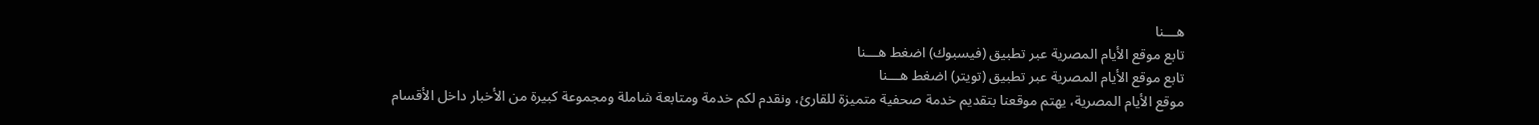هـــنا
تابع موقع الأيام المصرية عبر تطبيق (فيسبوك) اضغط هـــنا
تابع موقع الأيام المصرية عبر تطبيق (تويتر) اضغط هـــنا
موقع الأيام المصرية، يهتم موقعنا بتقديم خدمة صحفية متميزة للقارئ، ونقدم لكم خدمة ومتابعة شاملة ومجموعة كبيرة من الأخبار داخل الأقسام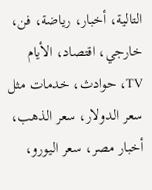التالية، أخبار، رياضة، فن، خارجي، اقتصاد، الأيام TV، حوادث، خدمات مثل سعر الدولار، سعر الذهب، أخبار مصر، سعر اليورو،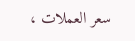سعر العملات ،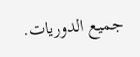جميع الدوريات.